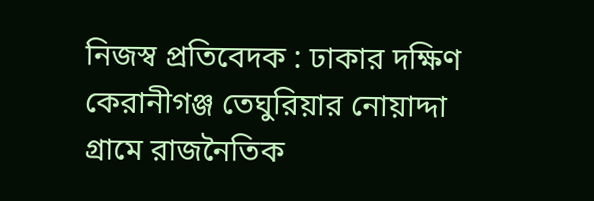নিজস্ব প্রতিবেদক : ঢাকার দক্ষিণ কেরানীগঞ্জ তেঘুরিয়ার নোয়াদ্দা গ্ৰামে রাজনৈতিক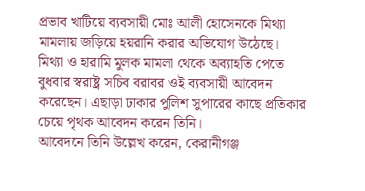প্রভাব খাটিয়ে ব্যবসায়ী মোঃ আলী হোসেনকে মিথ্যা মামলায় জড়িয়ে হয়রানি করার অভিযোগ উঠেছে।
মিথ্যা ও হারামি মুলক মামলা থেকে অব্যাহতি পেতে বুধবার স্বরাষ্ট্র সচিব বরাবর ওই ব্যবসায়ী আবেদন করেছেন। এছাড়া ঢাকার পুলিশ সুপারের কাছে প্রতিকার চেয়ে পৃথক আবেদন করেন তিনি।
আবেদনে তিনি উল্লেখ করেন, কেরানীগঞ্জ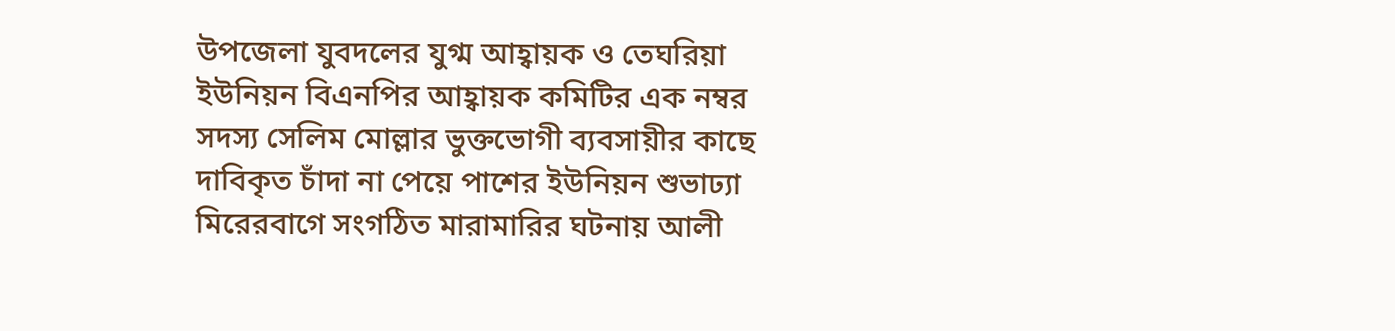উপজেলা যুবদলের যুগ্ম আহ্বায়ক ও তেঘরিয়া ইউনিয়ন বিএনপির আহ্বায়ক কমিটির এক নম্বর সদস্য সেলিম মোল্লার ভুক্তভোগী ব্যবসায়ীর কাছে দাবিকৃত চাঁদা না পেয়ে পাশের ইউনিয়ন শুভাঢ্যা মিরেরবাগে সংগঠিত মারামারির ঘটনায় আলী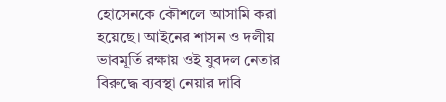হোসেনকে কৌশলে আসামি করা হয়েছে। আইনের শাসন ও দলীয় ভাবমূর্তি রক্ষায় ওই যুবদল নেতার বিরুদ্ধে ব্যবস্থা নেয়ার দাবি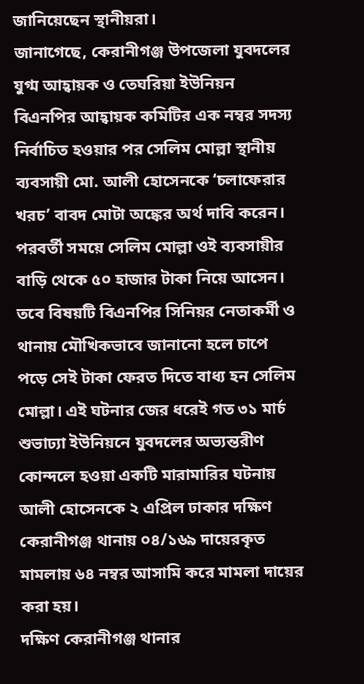জানিয়েছেন স্থানীয়রা।
জানাগেছে, কেরানীগঞ্জ উপজেলা যুবদলের যুগ্ম আহ্বায়ক ও তেঘরিয়া ইউনিয়ন বিএনপির আহ্বায়ক কমিটির এক নম্বর সদস্য নির্বাচিত হওয়ার পর সেলিম মোল্লা স্থানীয় ব্যবসায়ী মো. আলী হোসেনকে ‘চলাফেরার খরচ’ বাবদ মোটা অঙ্কের অর্থ দাবি করেন। পরবর্তী সময়ে সেলিম মোল্লা ওই ব্যবসায়ীর বাড়ি থেকে ৫০ হাজার টাকা নিয়ে আসেন। তবে বিষয়টি বিএনপির সিনিয়র নেতাকর্মী ও থানায় মৌখিকভাবে জানানো হলে চাপে পড়ে সেই টাকা ফেরত দিতে বাধ্য হন সেলিম মোল্লা। এই ঘটনার জের ধরেই গত ৩১ মার্চ শুভাঢ্যা ইউনিয়নে যুবদলের অভ্যন্তরীণ কোন্দলে হওয়া একটি মারামারির ঘটনায় আলী হোসেনকে ২ এপ্রিল ঢাকার দক্ষিণ কেরানীগঞ্জ থানায় ০৪/১৬৯ দায়েরকৃত মামলায় ৬৪ নম্বর আসামি করে মামলা দায়ের করা হয়।
দক্ষিণ কেরানীগঞ্জ থানার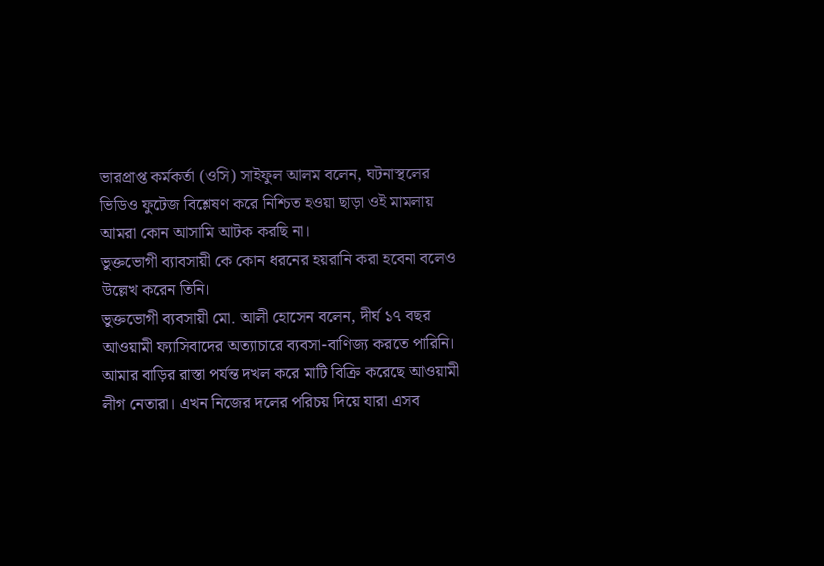ভারপ্রাপ্ত কর্মকর্তা (ওসি) সাইফুল আলম বলেন, ঘটনাস্থলের ভিডিও ফুটেজ বিশ্লেষণ করে নিশ্চিত হওয়া ছাড়া ওই মামলায় আমরা কোন আসামি আটক করছি না।
ভুক্তভোগী ব্যাবসায়ী কে কোন ধরনের হয়রানি করা হবেনা বলেও উল্লেখ করেন তিনি।
ভুক্তভোগী ব্যবসায়ী মো. আলী হোসেন বলেন, দীর্ঘ ১৭ বছর আওয়ামী ফ্যাসিবাদের অত্যাচারে ব্যবসা-বাণিজ্য করতে পারিনি। আমার বাড়ির রাস্তা পর্যন্ত দখল করে মাটি বিক্রি করেছে আওয়ামী লীগ নেতারা। এখন নিজের দলের পরিচয় দিয়ে যারা এসব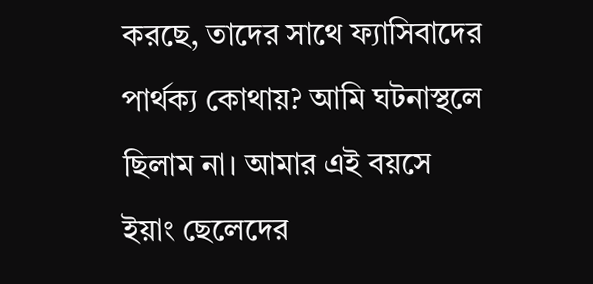করছে, তাদের সাথে ফ্যাসিবাদের পার্থক্য কোথায়? আমি ঘটনাস্থলে ছিলাম না। আমার এই বয়সে ইয়াং ছেলেদের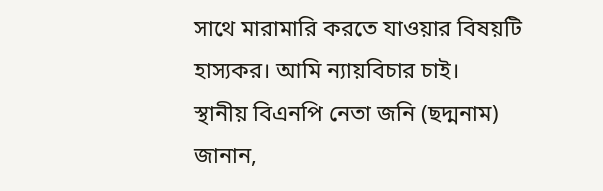সাথে মারামারি করতে যাওয়ার বিষয়টি হাস্যকর। আমি ন্যায়বিচার চাই।
স্থানীয় বিএনপি নেতা জনি (ছদ্মনাম) জানান,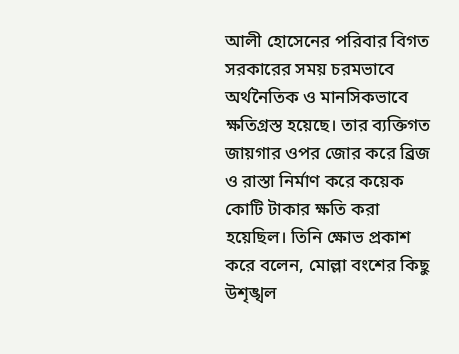আলী হোসেনের পরিবার বিগত সরকারের সময় চরমভাবে অর্থনৈতিক ও মানসিকভাবে ক্ষতিগ্রস্ত হয়েছে। তার ব্যক্তিগত জায়গার ওপর জোর করে ব্রিজ ও রাস্তা নির্মাণ করে কয়েক কোটি টাকার ক্ষতি করা হয়েছিল। তিনি ক্ষোভ প্রকাশ করে বলেন, মোল্লা বংশের কিছু উশৃঙ্খল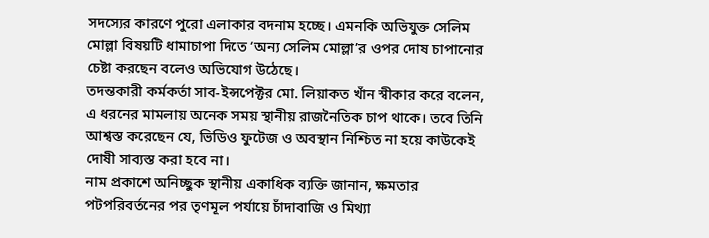সদস্যের কারণে পুরো এলাকার বদনাম হচ্ছে। এমনকি অভিযুক্ত সেলিম মোল্লা বিষয়টি ধামাচাপা দিতে ‘অন্য সেলিম মোল্লা’র ওপর দোষ চাপানোর চেষ্টা করছেন বলেও অভিযোগ উঠেছে।
তদন্তকারী কর্মকর্তা সাব-ইন্সপেক্টর মো. লিয়াকত খাঁন স্বীকার করে বলেন, এ ধরনের মামলায় অনেক সময় স্থানীয় রাজনৈতিক চাপ থাকে। তবে তিনি আশ্বস্ত করেছেন যে, ভিডিও ফুটেজ ও অবস্থান নিশ্চিত না হয়ে কাউকেই দোষী সাব্যস্ত করা হবে না।
নাম প্রকাশে অনিচ্ছুক স্থানীয় একাধিক ব্যক্তি জানান, ক্ষমতার পটপরিবর্তনের পর তৃণমূল পর্যায়ে চাঁদাবাজি ও মিথ্যা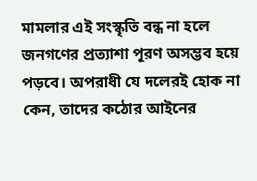মামলার এই সংস্কৃতি বন্ধ না হলে জনগণের প্রত্যাশা পূরণ অসম্ভব হয়ে পড়বে। অপরাধী যে দলেরই হোক না কেন, তাদের কঠোর আইনের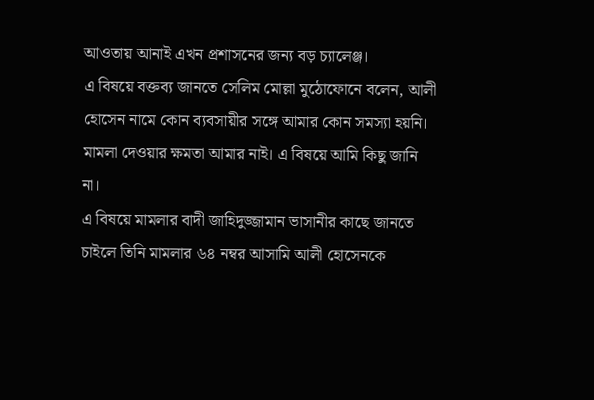আওতায় আনাই এখন প্রশাসনের জন্য বড় চ্যালেঞ্জ।
এ বিষয়ে বক্তব্য জানতে সেলিম মোল্লা মুঠোফোনে বলেন, আলী হোসেন নামে কোন ব্যবসায়ীর সঙ্গে আমার কোন সমস্যা হয়নি। মামলা দেওয়ার ক্ষমতা আমার নাই। এ বিষয়ে আমি কিছু জানি না।
এ বিষয়ে মামলার বাদী জাহিদুজ্জামান ভাসানীর কাছে জানতে চাইলে তিনি মামলার ৬৪ নম্বর আসামি আলী হোসেনকে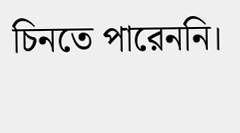চিনতে পারেননি।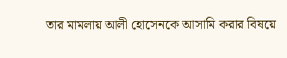তার মামলায় আলী হোসেনকে আসামি করার বিষয়ে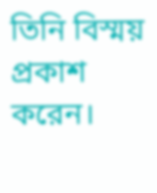তিনি বিস্ময় প্রকাশ করেন।